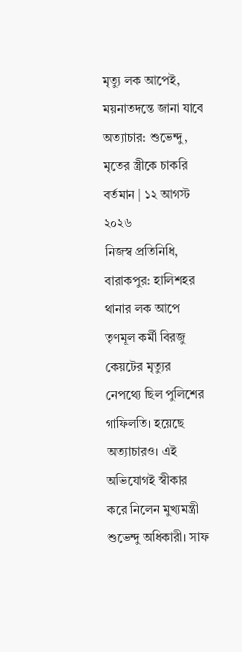মৃত্যু লক আপেই, ময়নাতদন্তে জানা যাবে অত্যাচার: শুভেন্দু, মৃতের স্ত্রীকে চাকরি
বর্তমান | ১২ আগস্ট ২০২৬
নিজস্ব প্রতিনিধি, বারাকপুর: হালিশহর থানার লক আপে তৃণমূল কর্মী বিরজু কেয়টের মৃত্যুর নেপথ্যে ছিল পুলিশের গাফিলতি। হয়েছে অত্যাচারও। এই অভিযোগই স্বীকার করে নিলেন মুখ্যমন্ত্রী শুভেন্দু অধিকারী। সাফ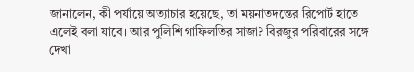জানালেন, কী পর্যায়ে অত্যাচার হয়েছে, তা ময়নাতদন্তের রিপোর্ট হাতে এলেই বলা যাবে। আর পুলিশি গাফিলতির সাজা? বিরজুর পরিবারের সঙ্গে দেখা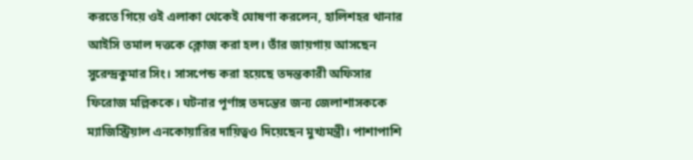করতে গিয়ে ওই এলাকা থেকেই ঘোষণা করলেন, হালিশহর থানার আইসি তমাল দত্তকে ক্লোজ করা হল। তাঁর জায়গায় আসছেন সুরেন্দ্রকুমার সিং। সাসপেন্ড করা হয়েছে তদন্তকারী অফিসার ফিরোজ মল্লিককে। ঘটনার পূর্ণাঙ্গ তদন্তের জন্য জেলাশাসককে ম্যাজিস্ট্রিয়াল এনকোয়ারির দায়িত্বও দিয়েছেন মুখ্যমন্ত্রী। পাশাপাশি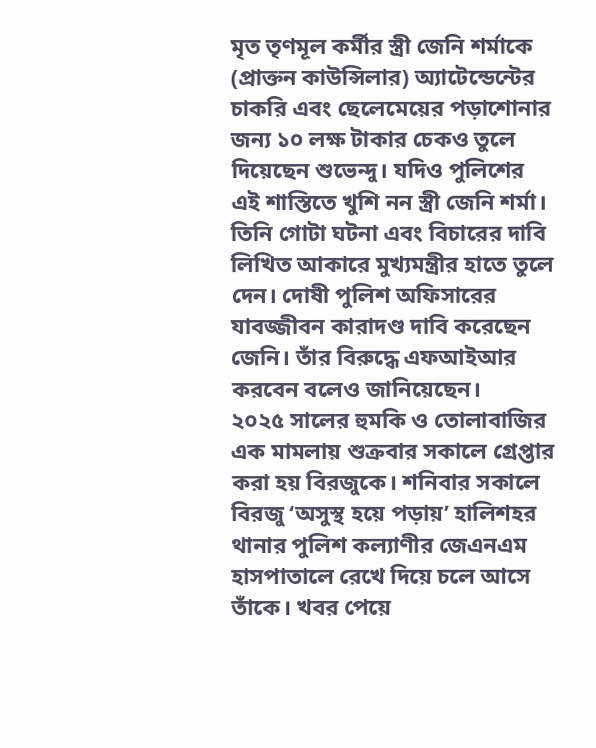মৃত তৃণমূল কর্মীর স্ত্রী জেনি শর্মাকে (প্রাক্তন কাউন্সিলার) অ্যাটেন্ডেন্টের চাকরি এবং ছেলেমেয়ের পড়াশোনার জন্য ১০ লক্ষ টাকার চেকও তুলে দিয়েছেন শুভেন্দু। যদিও পুলিশের এই শাস্তিতে খুশি নন স্ত্রী জেনি শর্মা। তিনি গোটা ঘটনা এবং বিচারের দাবি লিখিত আকারে মুখ্যমন্ত্রীর হাতে তুলে দেন। দোষী পুলিশ অফিসারের যাবজ্জীবন কারাদণ্ড দাবি করেছেন জেনি। তাঁর বিরুদ্ধে এফআইআর করবেন বলেও জানিয়েছেন।
২০২৫ সালের হুমকি ও তোলাবাজির এক মামলায় শুক্রবার সকালে গ্রেপ্তার করা হয় বিরজুকে। শনিবার সকালে বিরজু ‘অসুস্থ হয়ে পড়ায়’ হালিশহর থানার পুলিশ কল্যাণীর জেএনএম হাসপাতালে রেখে দিয়ে চলে আসে তাঁকে। খবর পেয়ে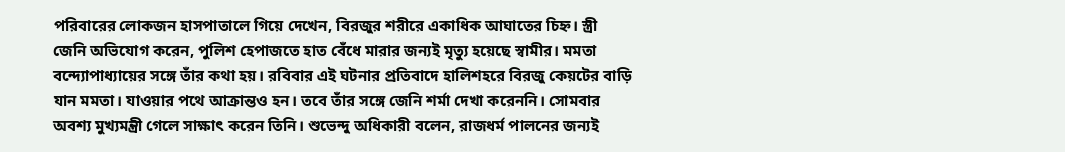পরিবারের লোকজন হাসপাতালে গিয়ে দেখেন, বিরজুর শরীরে একাধিক আঘাতের চিহ্ন। স্ত্রী জেনি অভিযোগ করেন, পুলিশ হেপাজতে হাত বেঁধে মারার জন্যই মৃত্যু হয়েছে স্বামীর। মমতা বন্দ্যোপাধ্যায়ের সঙ্গে তাঁর কথা হয়। রবিবার এই ঘটনার প্রতিবাদে হালিশহরে বিরজু কেয়টের বাড়ি যান মমতা। যাওয়ার পথে আক্রান্তও হন। তবে তাঁর সঙ্গে জেনি শর্মা দেখা করেননি। সোমবার অবশ্য মুখ্যমন্ত্রী গেলে সাক্ষাৎ করেন তিনি। শুভেন্দু অধিকারী বলেন, রাজধর্ম পালনের জন্যই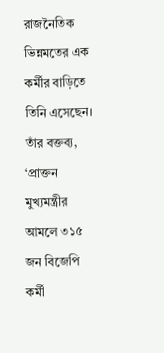রাজনৈতিক ভিন্নমতের এক কর্মীর বাড়িতে তিনি এসেছেন। তাঁর বক্তব্য, ‘প্রাক্তন মুখ্যমন্ত্রীর আমলে ৩১৫ জন বিজেপি কর্মী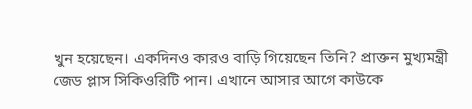খুন হয়েছেন। একদিনও কারও বাড়ি গিয়েছেন তিনি? প্রাক্তন মুখ্যমন্ত্রী জেড প্লাস সিকিওরিটি পান। এখানে আসার আগে কাউকে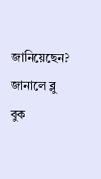জানিয়েছেন? জানালে ব্লু বুক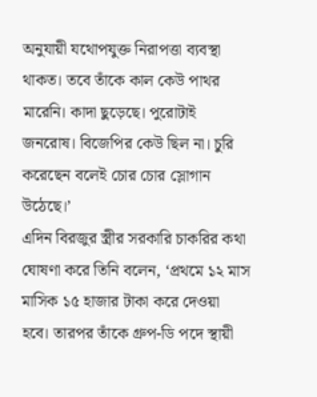অনুযায়ী যথোপযুক্ত নিরাপত্তা ব্যবস্থা থাকত। তবে তাঁকে কাল কেউ পাথর মারেনি। কাদা ছুড়েছে। পুরোটাই জনরোষ। বিজেপির কেউ ছিল না। চুরি করেছেন বলেই চোর চোর স্লোগান উঠেছে।’
এদিন বিরজুর স্ত্রীর সরকারি চাকরির কথা ঘোষণা করে তিনি বলেন, ‘প্রথমে ১২ মাস মাসিক ১৫ হাজার টাকা করে দেওয়া হবে। তারপর তাঁকে গ্রুপ-ডি পদে স্থায়ী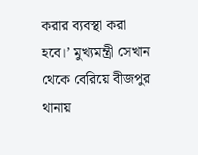করার ব্যবস্থা করা হবে।’ মুখ্যমন্ত্রী সেখান থেকে বেরিয়ে বীজপুর থানায়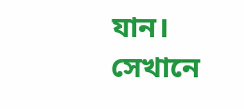যান। সেখানে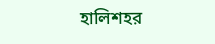হালিশহর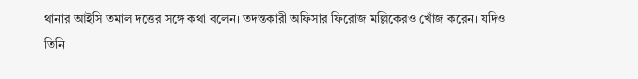থানার আইসি তমাল দত্তের সঙ্গে কথা বলেন। তদন্তকারী অফিসার ফিরোজ মল্লিকেরও খোঁজ করেন। যদিও তিনি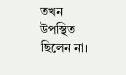তখন উপস্থিত ছিলেন না।